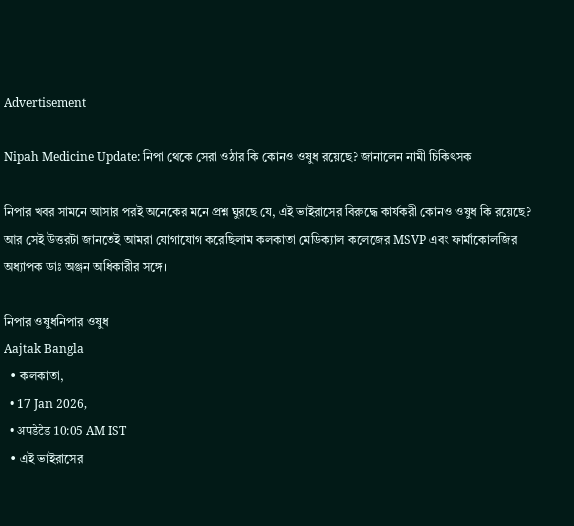Advertisement

Nipah Medicine Update: নিপা থেকে সেরা ওঠার কি কোনও ওষুধ রয়েছে? জানালেন নামী চিকিৎসক

নিপার খবর সামনে আসার পরই অনেকের মনে প্রশ্ন ঘুরছে যে, এই ভাইরাসের বিরুদ্ধে কার্যকরী কোনও ওষুধ কি রয়েছে? আর সেই উত্তরটা জানতেই আমরা যোগাযোগ করেছিলাম কলকাতা মেডিক্যাল কলেজের MSVP এবং ফার্মাকোলজির অধ্যাপক ডাঃ অঞ্জন অধিকারীর সঙ্গে।

নিপার ওষুধনিপার ওষুধ
Aajtak Bangla
  • কলকাতা,
  • 17 Jan 2026,
  • अपडेटेड 10:05 AM IST
  • এই ভাইরাসের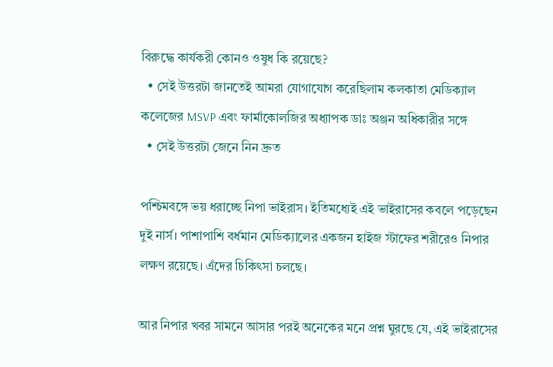বিরুদ্ধে কার্যকরী কোনও ওষুধ কি রয়েছে?
  • সেই উত্তরটা জানতেই আমরা যোগাযোগ করেছিলাম কলকাতা মেডিক্যাল কলেজের MSVP এবং ফার্মাকোলজির অধ্যাপক ডাঃ অঞ্জন অধিকারীর সঙ্গে
  • সেই উত্তরটা জেনে নিন দ্রুত

পশ্চিমবঙ্গে ভয় ধরাচ্ছে নিপা ভাইরাস। ইতিমধ্যেই এই ভাইরাসের কবলে পড়েছেন দুই নার্স। পাশাপাশি বর্ধমান মেডিক্যালের একজন হাইজ স্টাফের শরীরেও নিপার লক্ষণ রয়েছে। এঁদের চিকিৎসা চলছে।

আর নিপার খবর সামনে আসার পরই অনেকের মনে প্রশ্ন ঘুরছে যে, এই ভাইরাসের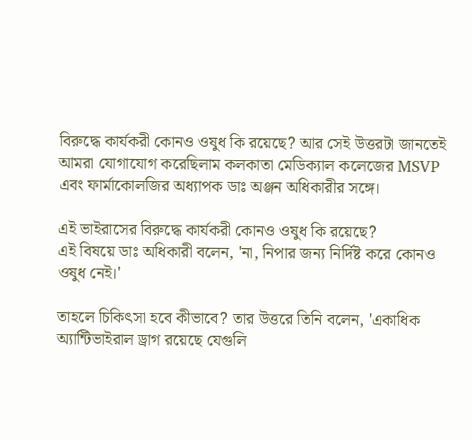বিরুদ্ধে কার্যকরী কোনও ওষুধ কি রয়েছে? আর সেই উত্তরটা জানতেই আমরা যোগাযোগ করেছিলাম কলকাতা মেডিক্যাল কলেজের MSVP এবং ফার্মাকোলজির অধ্যাপক ডাঃ অঞ্জন অধিকারীর সঙ্গে।

এই ভাইরাসের বিরুদ্ধে কার্যকরী কোনও ওষুধ কি রয়েছে?
এই বিষয়ে ডাঃ অধিকারী বলেন, 'না, নিপার জন্য নির্দিষ্ট করে কোনও ওষুধ নেই।'

তাহলে চিকিৎসা হবে কীভাবে? তার উত্তরে তিনি বলেন, 'একাধিক অ্যান্টিভাইরাল ড্রাগ রয়েছে যেগুলি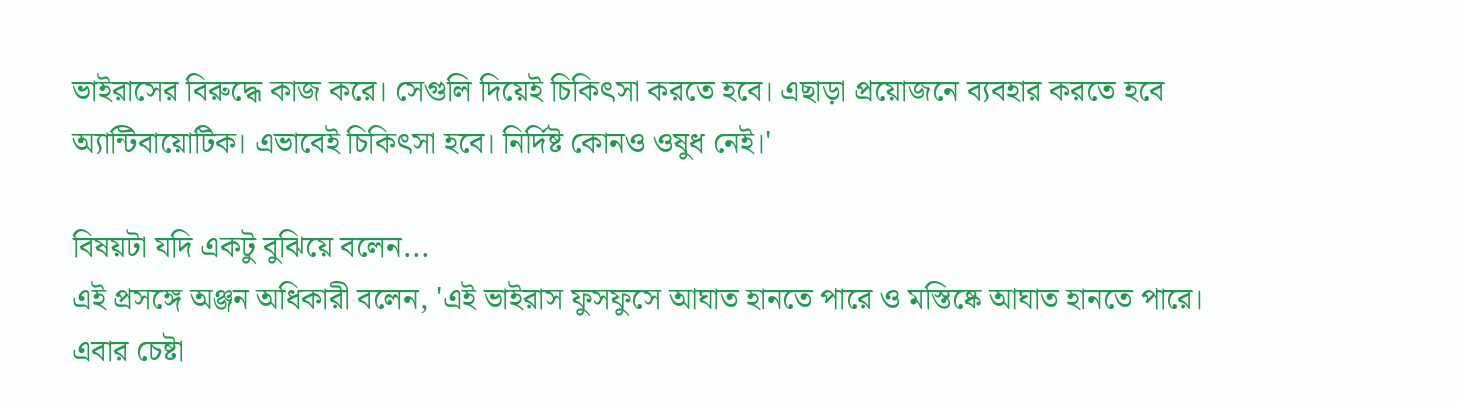ভাইরাসের বিরুদ্ধে কাজ করে। সেগুলি দিয়েই চিকিৎসা করতে হবে। এছাড়া প্রয়োজনে ব্যবহার করতে হবে অ্যান্টিবায়োটিক। এভাবেই চিকিৎসা হবে। নির্দিষ্ট কোনও ওষুধ নেই।'

বিষয়টা যদি একটু বুঝিয়ে বলেন...
এই প্রসঙ্গে অঞ্জন অধিকারী বলেন, 'এই ভাইরাস ফুসফুসে আঘাত হানতে পারে ও মস্তিষ্কে আঘাত হানতে পারে। এবার চেষ্টা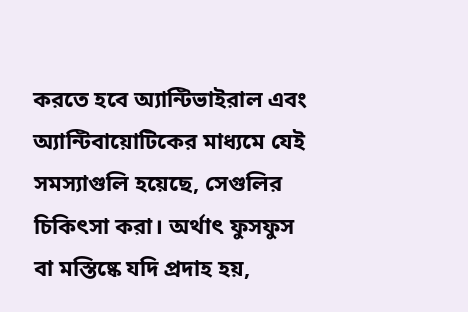করতে হবে অ্যান্টিভাইরাল এবং অ্যান্টিবায়োটিকের মাধ্যমে যেই সমস্যাগুলি হয়েছে, সেগুলির চিকিৎসা করা। অর্থাৎ ফুসফুস বা মস্তিষ্কে যদি প্রদাহ হয়,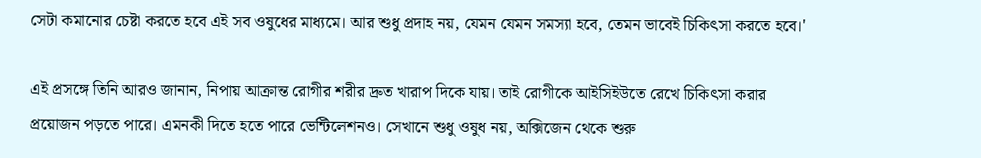সেটা কমানোর চেষ্টা করতে হবে এই সব ওষুধের মাধ্যমে। আর শুধু প্রদাহ নয়, যেমন যেমন সমস্যা হবে, তেমন ভাবেই চিকিৎসা করতে হবে।'

এই প্রসঙ্গে তিনি আরও জানান, নিপায় আক্রান্ত রোগীর শরীর দ্রুত খারাপ দিকে যায়। তাই রোগীকে আইসিইউতে রেখে চিকিৎসা করার প্রয়োজন পড়তে পারে। এমনকী দিতে হতে পারে ভেন্টিলেশনও। সেখানে শুধু ওষুধ নয়, অক্সিজেন থেকে শুরু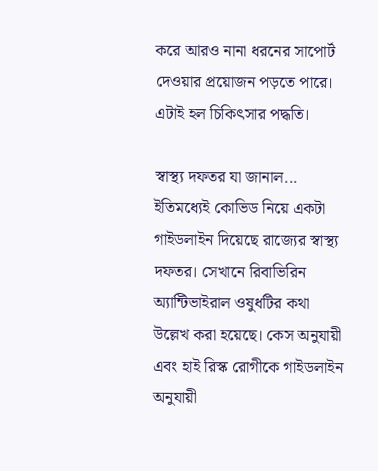করে আরও নানা ধরনের সাপোর্ট দেওয়ার প্রয়োজন পড়তে পারে। এটাই হল চিকিৎসার পদ্ধতি।

স্বাস্থ্য দফতর যা জানাল...
ইতিমধ্যেই কোভিড নিয়ে একটা গাইডলাইন দিয়েছে রাজ্যের স্বাস্থ্য দফতর। সেখানে রিবাভিরিন অ্যান্টিভাইরাল ওষুধটির কথা উল্লেখ করা হয়েছে। কেস অনুযায়ী এবং হাই রিস্ক রোগীকে গাইডলাইন অনুযায়ী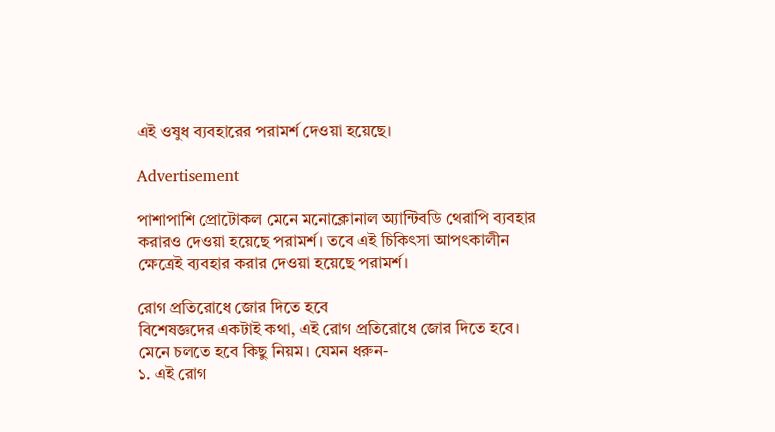এই ওষুধ ব্যবহারের পরামর্শ দেওয়া হয়েছে।

Advertisement

পাশাপাশি প্রোটোকল মেনে মনোক্লোনাল অ্যান্টিবডি থেরাপি ব্যবহার করারও দেওয়া হয়েছে পরামর্শ। তবে এই চিকিৎসা আপৎকালীন ক্ষেত্রেই ব্যবহার করার দেওয়া হয়েছে পরামর্শ।

রোগ প্রতিরোধে জোর দিতে হবে
বিশেষজ্ঞদের একটাই কথা, এই রোগ প্রতিরোধে জোর দিতে হবে। মেনে চলতে হবে কিছু নিয়ম। যেমন ধরুন-
১. এই রোগ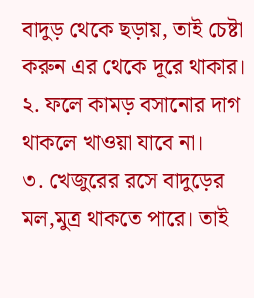বাদুড় থেকে ছড়ায়, তাই চেষ্টা করুন এর থেকে দূরে থাকার।
২. ফলে কামড় বসানোর দাগ থাকলে খাওয়া যাবে না।
৩. খেজুরের রসে বাদুড়ের মল,মুত্র থাকতে পারে। তাই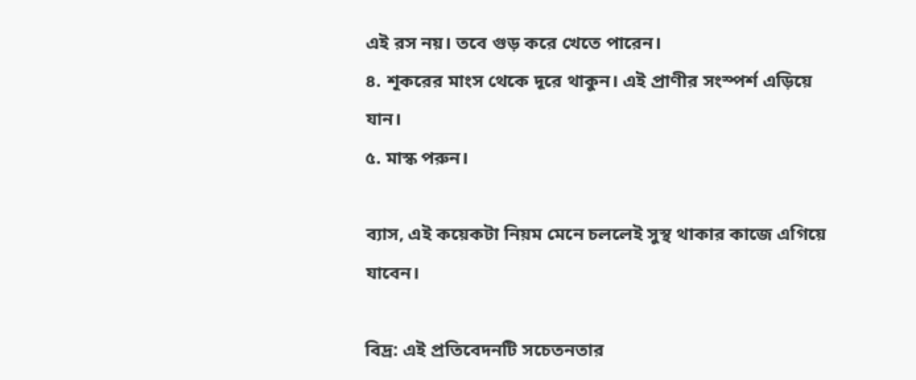এই রস নয়। তবে গুড় করে খেতে পারেন।
৪. শূকরের মাংস থেকে দূরে থাকুন। এই প্রাণীর সংস্পর্শ এড়িয়ে যান।
৫. মাস্ক পরুন।

ব্যাস, এই কয়েকটা নিয়ম মেনে চললেই সুস্থ থাকার কাজে এগিয়ে যাবেন।

বিদ্র: এই প্রতিবেদনটি সচেতনতার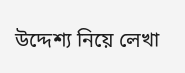উদ্দেশ্য নিয়ে লেখা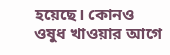হয়েছে। কোনও ওষুধ খাওয়ার আগে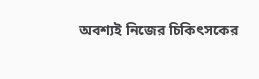অবশ্যই নিজের চিকিৎসকের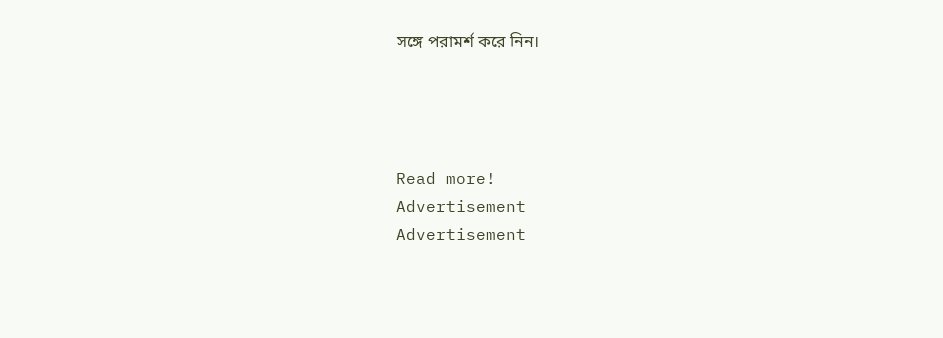সঙ্গে পরামর্শ করে নিন।




Read more!
Advertisement
Advertisement